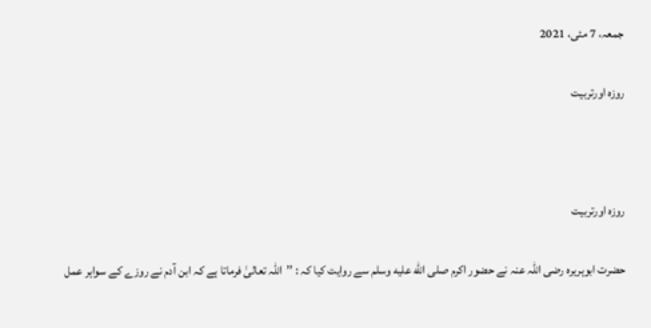جمعہ، 7 مئی، 2021

روزہ اورتربیت



روزہ اورتربیت

حضرت ابوہریرہ رضی اللہ عنہ نے حضور اکرم صلى الله عليه وسلم سے روایت کیا کہ : ’’اللہ تعالیٰ فرماتا ہے کہ ابن آدم نے روزے کے سواہر عمل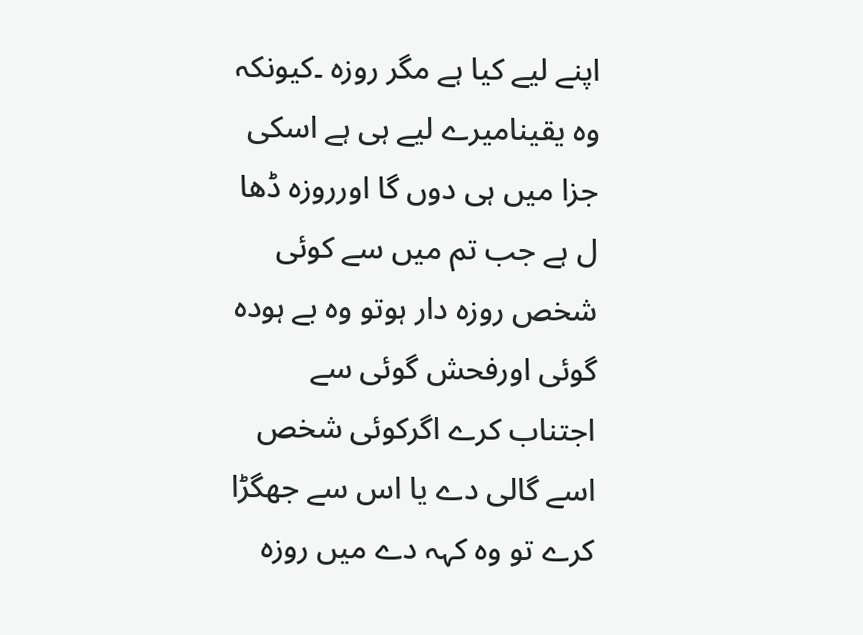اپنے لیے کیا ہے مگر روزہ ۔کیونکہ وہ یقینامیرے لیے ہی ہے اسکی جزا میں ہی دوں گا اورروزہ ڈھا ل ہے جب تم میں سے کوئی شخص روزہ دار ہوتو وہ بے ہودہ گوئی اورفحش گوئی سے اجتناب کرے اگرکوئی شخص اسے گالی دے یا اس سے جھگڑا کرے تو وہ کہہ دے میں روزہ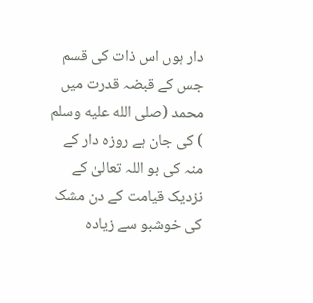دار ہوں اس ذات کی قسم جس کے قبضہ قدرت میں محمد (صلى الله عليه وسلم ) کی جان ہے روزہ دار کے منہ کی بو اللہ تعالیٰ کے نزدیک قیامت کے دن مشک کی خوشبو سے زیادہ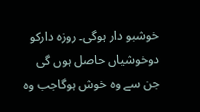خوشبو دار ہوگی۔ روزہ دارکو دوخوشیاں حاصل ہوں گی جن سے وہ خوش ہوگاجب وہ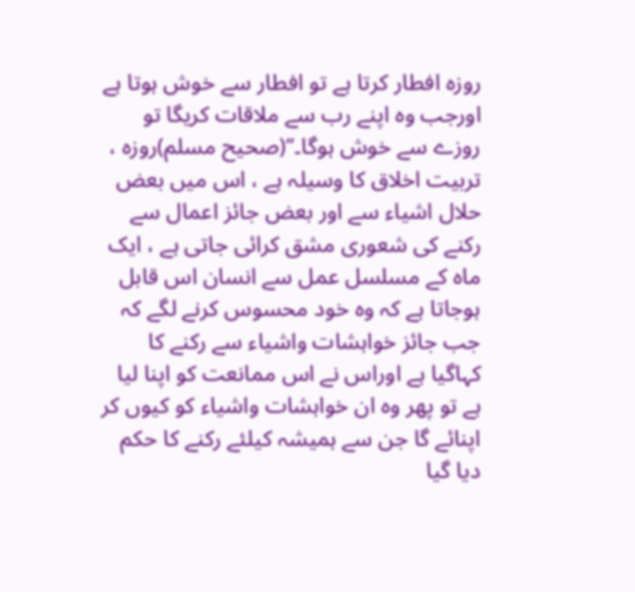روزہ افطار کرتا ہے تو افطار سے خوش ہوتا ہے اورجب وہ اپنے رب سے ملاقات کریگا تو روزے سے خوش ہوگا۔‘‘(صحیح مسلم)روزہ ، تربیت اخلاق کا وسیلہ ہے ، اس میں بعض حلال اشیاء سے اور بعض جائز اعمال سے رکنے کی شعوری مشق کرائی جاتی ہے ، ایک ماہ کے مسلسل عمل سے انسان اس قابل ہوجاتا ہے کہ وہ خود محسوس کرنے لگے کہ جب جائز خواہشات واشیاء سے رکنے کا کہاگیا ہے اوراس نے اس ممانعت کو اپنا لیا ہے تو پھر وہ ان خواہشات واشیاء کو کیوں کر اپنائے گا جن سے ہمیشہ کیلئے رکنے کا حکم دیا گیا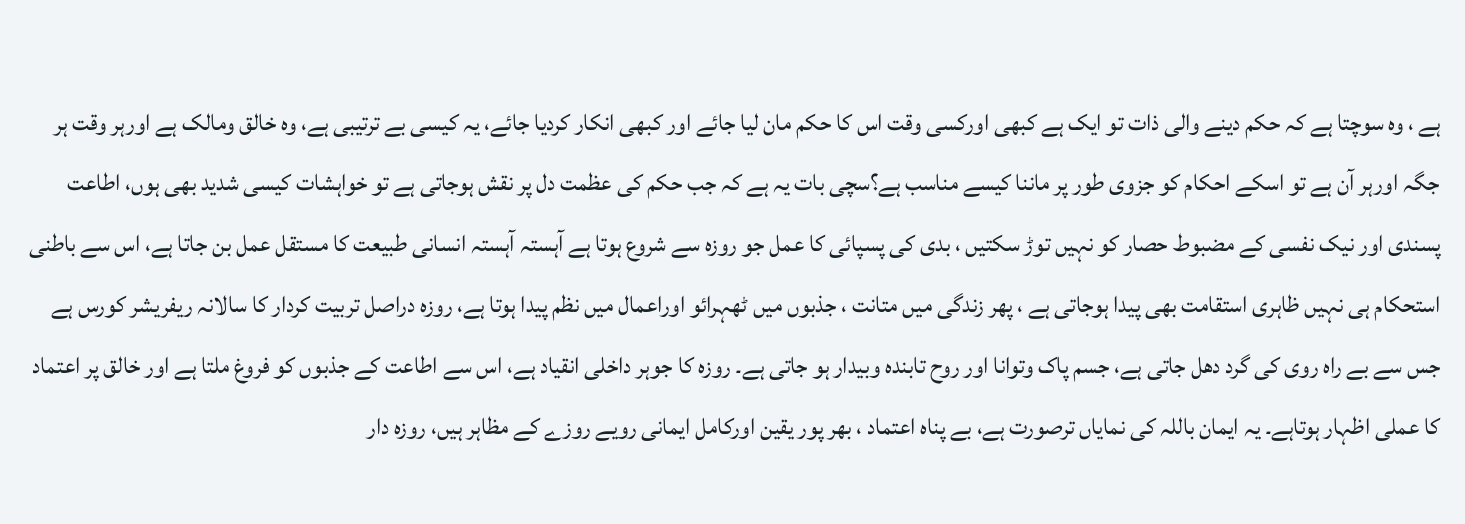ہے ، وہ سوچتا ہے کہ حکم دینے والی ذات تو ایک ہے کبھی اورکسی وقت اس کا حکم مان لیا جائے اور کبھی انکار کردیا جائے، یہ کیسی بے ترتیبی ہے، وہ خالق ومالک ہے اورہر وقت ہر جگہ اورہر آن ہے تو اسکے احکام کو جزوی طور پر ماننا کیسے مناسب ہے؟سچی بات یہ ہے کہ جب حکم کی عظمت دل پر نقش ہوجاتی ہے تو خواہشات کیسی شدید بھی ہوں، اطاعت پسندی اور نیک نفسی کے مضبوط حصار کو نہیں توڑ سکتیں ، بدی کی پسپائی کا عمل جو روزہ سے شروع ہوتا ہے آہستہ آہستہ انسانی طبیعت کا مستقل عمل بن جاتا ہے، اس سے باطنی استحکام ہی نہیں ظاہری استقامت بھی پیدا ہوجاتی ہے ، پھر زندگی میں متانت ، جذبوں میں ٹھہرائو اوراعمال میں نظم پیدا ہوتا ہے، روزہ دراصل تربیت کردار کا سالانہ ریفریشر کورس ہے جس سے بے راہ روی کی گرد دھل جاتی ہے، جسم پاک وتوانا اور روح تابندہ وبیدار ہو جاتی ہے۔ روزہ کا جوہر داخلی انقیاد ہے، اس سے اطاعت کے جذبوں کو فروغ ملتا ہے اور خالق پر اعتماد کا عملی اظہار ہوتاہے۔ یہ ایمان باللہ کی نمایاں ترصورت ہے، بے پناہ اعتماد ، بھر پور یقین اورکامل ایمانی رویے روزے کے مظاہر ہیں، روزہ دار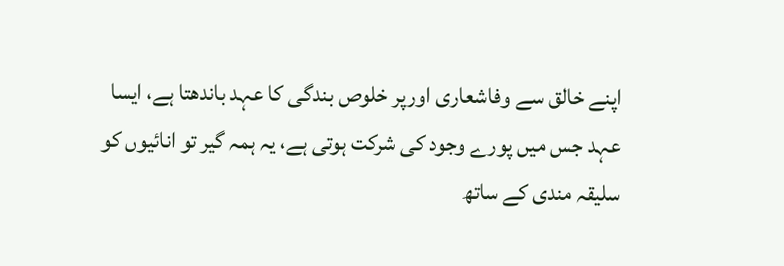اپنے خالق سے وفاشعاری اورپر خلوص بندگی کا عہد باندھتا ہے، ایسا عہد جس میں پورے وجود کی شرکت ہوتی ہے، یہ ہمہ گیر تو انائیوں کو سلیقہ مندی کے ساتھ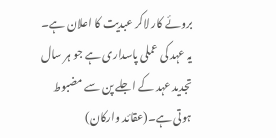بروئے کار لاکر عبدیت کا اعلان ہے۔ یہ عہد کی عملی پاسداری ہے جو ہر سال تجدید عہد کے اجلے پن سے مضبوط ہوتی ہے۔(عقائد وارکان)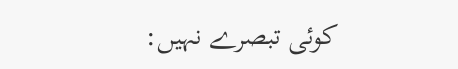کوئی تبصرے نہیں: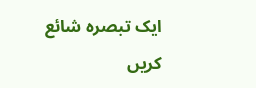ایک تبصرہ شائع کریں